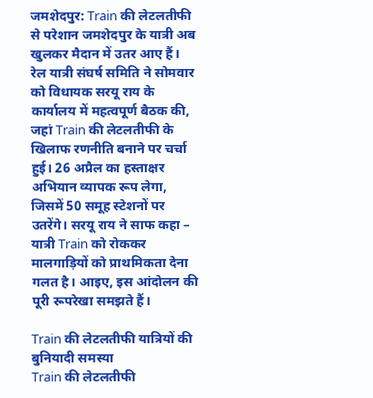जमशेदपुर: Train की लेटलतीफी से परेशान जमशेदपुर के यात्री अब खुलकर मैदान में उतर आए हैं। रेल यात्री संघर्ष समिति ने सोमवार को विधायक सरयू राय के कार्यालय में महत्वपूर्ण बैठक की, जहां Train की लेटलतीफी के खिलाफ रणनीति बनाने पर चर्चा हुई। 26 अप्रैल का हस्ताक्षर अभियान व्यापक रूप लेगा, जिसमें 50 समूह स्टेशनों पर उतरेंगे। सरयू राय ने साफ कहा – यात्री Train को रोककर मालगाड़ियों को प्राथमिकता देना गलत है। आइए, इस आंदोलन की पूरी रूपरेखा समझते हैं।

Train की लेटलतीफी यात्रियों की बुनियादी समस्या
Train की लेटलतीफी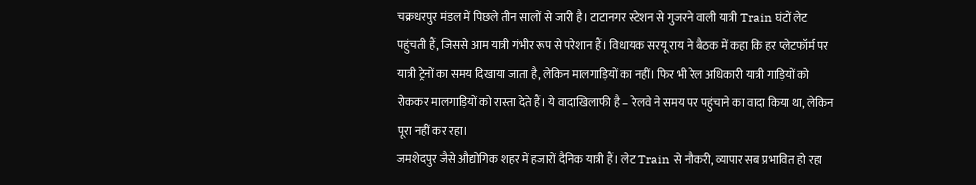चक्रधरपुर मंडल में पिछले तीन सालों से जारी है। टाटानगर स्टेशन से गुजरने वाली यात्री Train घंटों लेट पहुंचती हैं, जिससे आम यात्री गंभीर रूप से परेशान हैं। विधायक सरयू राय ने बैठक में कहा कि हर प्लेटफॉर्म पर यात्री ट्रेनों का समय दिखाया जाता है, लेकिन मालगाड़ियों का नहीं। फिर भी रेल अधिकारी यात्री गाड़ियों को रोककर मालगाड़ियों को रास्ता देते हैं। ये वादाखिलाफी है – रेलवे ने समय पर पहुंचाने का वादा किया था, लेकिन पूरा नहीं कर रहा।
जमशेदपुर जैसे औद्योगिक शहर में हजारों दैनिक यात्री हैं। लेट Train से नौकरी, व्यापार सब प्रभावित हो रहा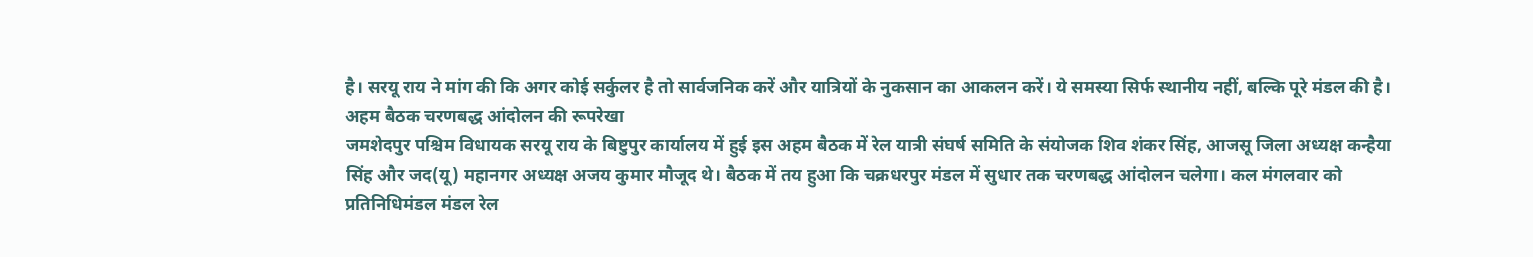है। सरयू राय ने मांग की कि अगर कोई सर्कुलर है तो सार्वजनिक करें और यात्रियों के नुकसान का आकलन करें। ये समस्या सिर्फ स्थानीय नहीं, बल्कि पूरे मंडल की है।
अहम बैठक चरणबद्ध आंदोलन की रूपरेखा
जमशेदपुर पश्चिम विधायक सरयू राय के बिष्टुपुर कार्यालय में हुई इस अहम बैठक में रेल यात्री संघर्ष समिति के संयोजक शिव शंकर सिंह, आजसू जिला अध्यक्ष कन्हैया सिंह और जद(यू) महानगर अध्यक्ष अजय कुमार मौजूद थे। बैठक में तय हुआ कि चक्रधरपुर मंडल में सुधार तक चरणबद्ध आंदोलन चलेगा। कल मंगलवार को प्रतिनिधिमंडल मंडल रेल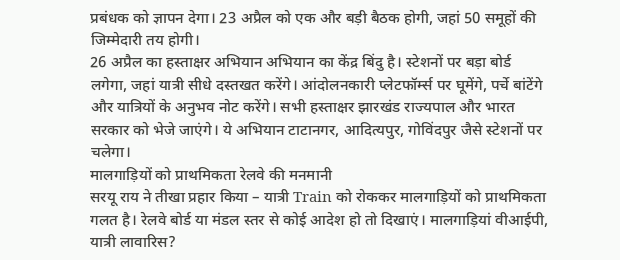प्रबंधक को ज्ञापन देगा। 23 अप्रैल को एक और बड़ी बैठक होगी, जहां 50 समूहों की जिम्मेदारी तय होगी।
26 अप्रैल का हस्ताक्षर अभियान अभियान का केंद्र बिंदु है। स्टेशनों पर बड़ा बोर्ड लगेगा, जहां यात्री सीधे दस्तखत करेंगे। आंदोलनकारी प्लेटफॉर्म्स पर घूमेंगे, पर्चे बांटेंगे और यात्रियों के अनुभव नोट करेंगे। सभी हस्ताक्षर झारखंड राज्यपाल और भारत सरकार को भेजे जाएंगे। ये अभियान टाटानगर, आदित्यपुर, गोविंदपुर जैसे स्टेशनों पर चलेगा।
मालगाड़ियों को प्राथमिकता रेलवे की मनमानी
सरयू राय ने तीखा प्रहार किया – यात्री Train को रोककर मालगाड़ियों को प्राथमिकता गलत है। रेलवे बोर्ड या मंडल स्तर से कोई आदेश हो तो दिखाएं। मालगाड़ियां वीआईपी, यात्री लावारिस?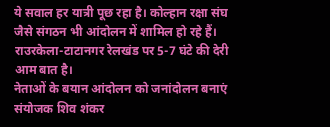ये सवाल हर यात्री पूछ रहा है। कोल्हान रक्षा संघ जैसे संगठन भी आंदोलन में शामिल हो रहे हैं। राउरकेला-टाटानगर रेलखंड पर 5-7 घंटे की देरी आम बात है।
नेताओं के बयान आंदोलन को जनांदोलन बनाएं
संयोजक शिव शंकर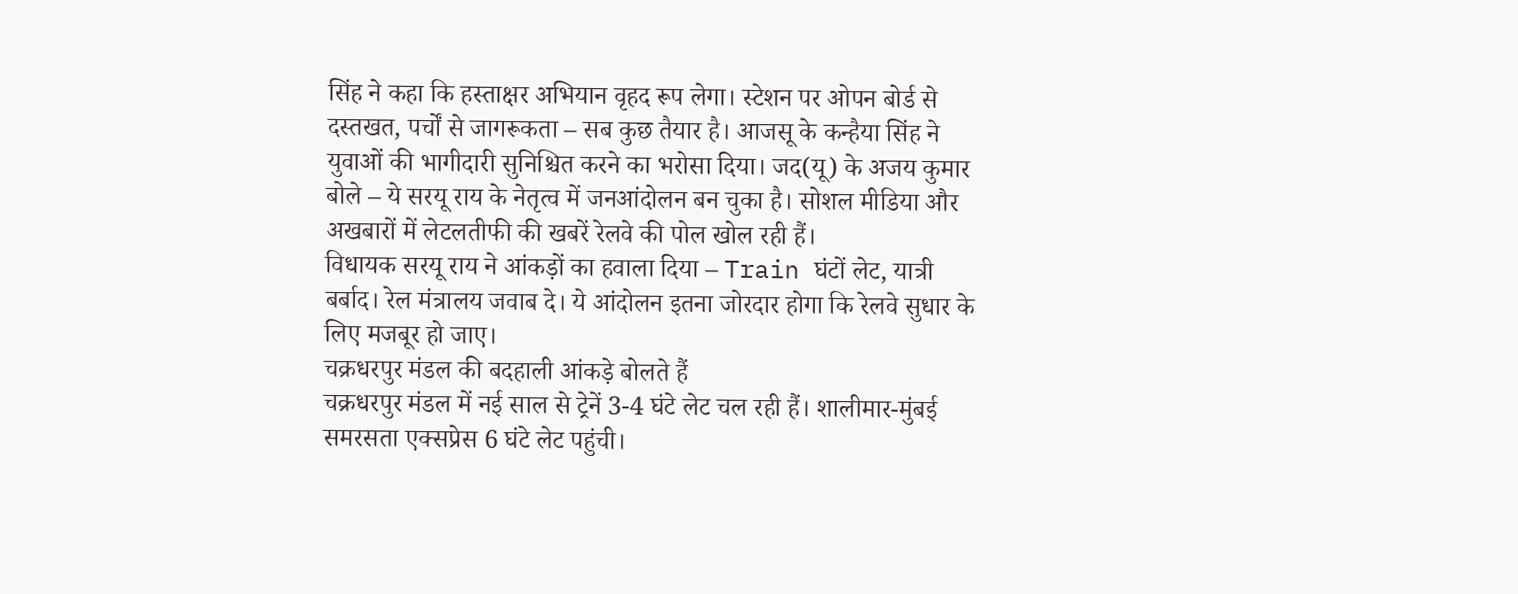सिंह ने कहा कि हस्ताक्षर अभियान वृहद रूप लेगा। स्टेशन पर ओपन बोर्ड से दस्तखत, पर्चों से जागरूकता – सब कुछ तैयार है। आजसू के कन्हैया सिंह ने युवाओं की भागीदारी सुनिश्चित करने का भरोसा दिया। जद(यू) के अजय कुमार बोले – ये सरयू राय के नेतृत्व में जनआंदोलन बन चुका है। सोशल मीडिया और अखबारों में लेटलतीफी की खबरें रेलवे की पोल खोल रही हैं।
विधायक सरयू राय ने आंकड़ों का हवाला दिया – Train घंटों लेट, यात्री बर्बाद। रेल मंत्रालय जवाब दे। ये आंदोलन इतना जोरदार होगा कि रेलवे सुधार के लिए मजबूर हो जाए।
चक्रधरपुर मंडल की बदहाली आंकड़े बोलते हैं
चक्रधरपुर मंडल में नई साल से ट्रेनें 3-4 घंटे लेट चल रही हैं। शालीमार-मुंबई समरसता एक्सप्रेस 6 घंटे लेट पहुंची।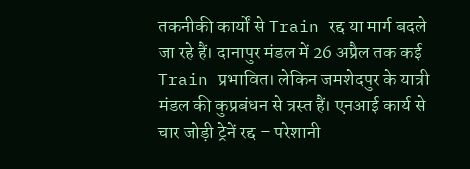तकनीकी कार्यों से Train रद्द या मार्ग बदले जा रहे हैं। दानापुर मंडल में 26 अप्रैल तक कई Train प्रभावित। लेकिन जमशेदपुर के यात्री मंडल की कुप्रबंधन से त्रस्त हैं। एनआई कार्य से चार जोड़ी ट्रेनें रद्द – परेशानी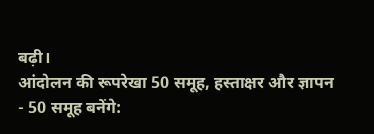बढ़ी।
आंदोलन की रूपरेखा 50 समूह, हस्ताक्षर और ज्ञापन
- 50 समूह बनेंगे: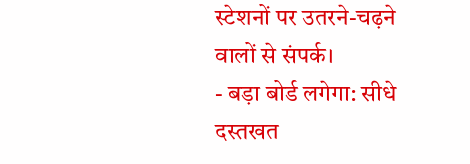स्टेशनों पर उतरने-चढ़ने वालों से संपर्क।
- बड़ा बोर्ड लगेगा: सीधे दस्तखत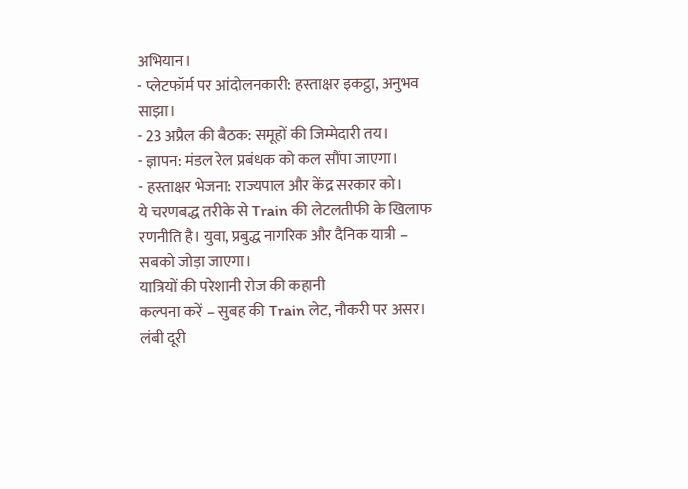अभियान।
- प्लेटफॉर्म पर आंदोलनकारी: हस्ताक्षर इकट्ठा, अनुभव साझा।
- 23 अप्रैल की बैठक: समूहों की जिम्मेदारी तय।
- ज्ञापन: मंडल रेल प्रबंधक को कल सौंपा जाएगा।
- हस्ताक्षर भेजना: राज्यपाल और केंद्र सरकार को।
ये चरणबद्ध तरीके से Train की लेटलतीफी के खिलाफ रणनीति है। युवा, प्रबुद्ध नागरिक और दैनिक यात्री – सबको जोड़ा जाएगा।
यात्रियों की परेशानी रोज की कहानी
कल्पना करें – सुबह की Train लेट, नौकरी पर असर। लंबी दूरी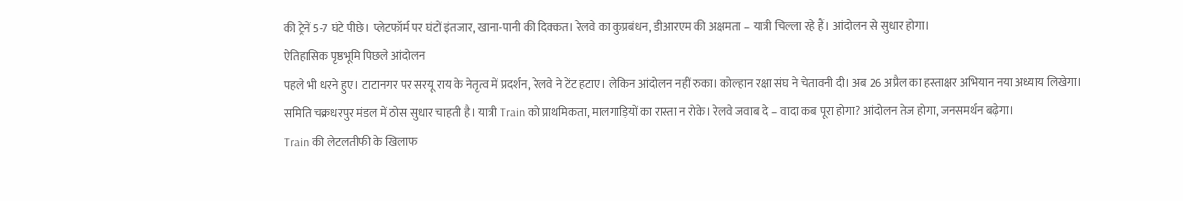की ट्रेनें 5-7 घंटे पीछे। प्लेटफॉर्म पर घंटों इंतजार, खाना-पानी की दिक्कत। रेलवे का कुप्रबंधन, डीआरएम की अक्षमता – यात्री चिल्ला रहे हैं। आंदोलन से सुधार होगा।
ऐतिहासिक पृष्ठभूमि पिछले आंदोलन
पहले भी धरने हुए। टाटानगर पर सरयू राय के नेतृत्व में प्रदर्शन, रेलवे ने टेंट हटाए। लेकिन आंदोलन नहीं रुका। कोल्हान रक्षा संघ ने चेतावनी दी। अब 26 अप्रैल का हस्ताक्षर अभियान नया अध्याय लिखेगा।
समिति चक्रधरपुर मंडल में ठोस सुधार चाहती है। यात्री Train को प्राथमिकता, मालगाड़ियों का रास्ता न रोके। रेलवे जवाब दे – वादा कब पूरा होगा? आंदोलन तेज होगा, जनसमर्थन बढ़ेगा।
Train की लेटलतीफी के खिलाफ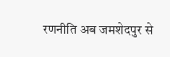रणनीति अब जमशेदपुर से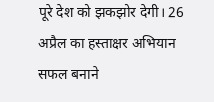पूरे देश को झकझोर देगी। 26 अप्रैल का हस्ताक्षर अभियान सफल बनाने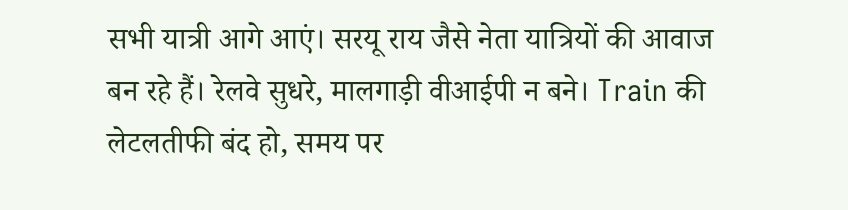सभी यात्री आगे आएं। सरयू राय जैसे नेता यात्रियों की आवाज बन रहे हैं। रेलवे सुधरे, मालगाड़ी वीआईपी न बने। Train की लेटलतीफी बंद हो, समय पर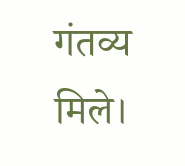गंतव्य मिले।